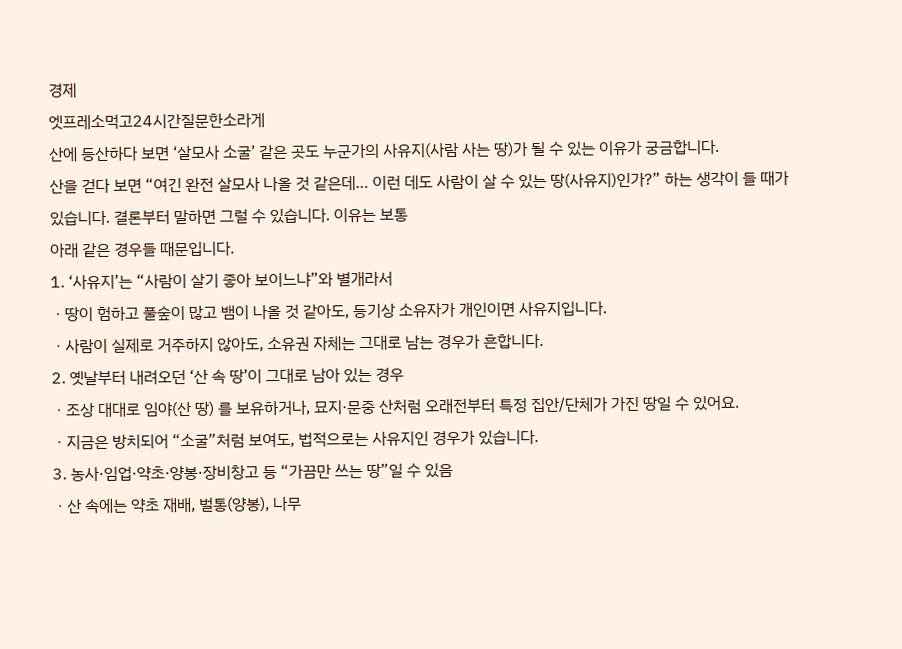경제
엣프레소먹고24시간질문한소라게
산에 등산하다 보면 ‘살모사 소굴’ 같은 곳도 누군가의 사유지(사람 사는 땅)가 될 수 있는 이유가 궁금합니다.
산을 걷다 보면 “여긴 완전 살모사 나올 것 같은데… 이런 데도 사람이 살 수 있는 땅(사유지)인가?” 하는 생각이 들 때가 있습니다. 결론부터 말하면 그럴 수 있습니다. 이유는 보통
아래 같은 경우들 때문입니다.
1. ‘사유지’는 “사람이 살기 좋아 보이느냐”와 별개라서
ㆍ땅이 험하고 풀숲이 많고 뱀이 나올 것 같아도, 등기상 소유자가 개인이면 사유지입니다.
ㆍ사람이 실제로 거주하지 않아도, 소유권 자체는 그대로 남는 경우가 흔합니다.
2. 옛날부터 내려오던 ‘산 속 땅’이 그대로 남아 있는 경우
ㆍ조상 대대로 임야(산 땅) 를 보유하거나, 묘지·문중 산처럼 오래전부터 특정 집안/단체가 가진 땅일 수 있어요.
ㆍ지금은 방치되어 “소굴”처럼 보여도, 법적으로는 사유지인 경우가 있습니다.
3. 농사·임업·약초·양봉·장비창고 등 “가끔만 쓰는 땅”일 수 있음
ㆍ산 속에는 약초 재배, 벌통(양봉), 나무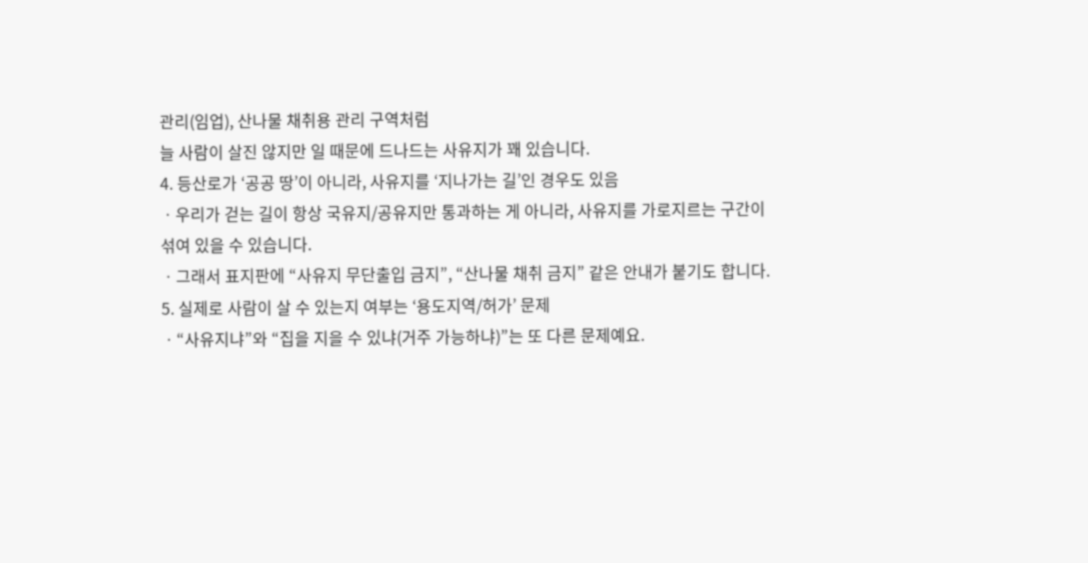관리(임업), 산나물 채취용 관리 구역처럼
늘 사람이 살진 않지만 일 때문에 드나드는 사유지가 꽤 있습니다.
4. 등산로가 ‘공공 땅’이 아니라, 사유지를 ‘지나가는 길’인 경우도 있음
ㆍ우리가 걷는 길이 항상 국유지/공유지만 통과하는 게 아니라, 사유지를 가로지르는 구간이 섞여 있을 수 있습니다.
ㆍ그래서 표지판에 “사유지 무단출입 금지”, “산나물 채취 금지” 같은 안내가 붙기도 합니다.
5. 실제로 사람이 살 수 있는지 여부는 ‘용도지역/허가’ 문제
ㆍ“사유지냐”와 “집을 지을 수 있냐(거주 가능하냐)”는 또 다른 문제예요.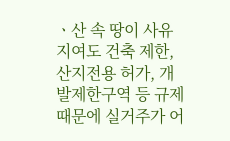ㆍ산 속 땅이 사유지여도 건축 제한, 산지전용 허가, 개발제한구역 등 규제 때문에 실거주가 어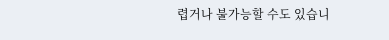렵거나 불가능할 수도 있습니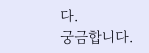다.
궁금합니다.